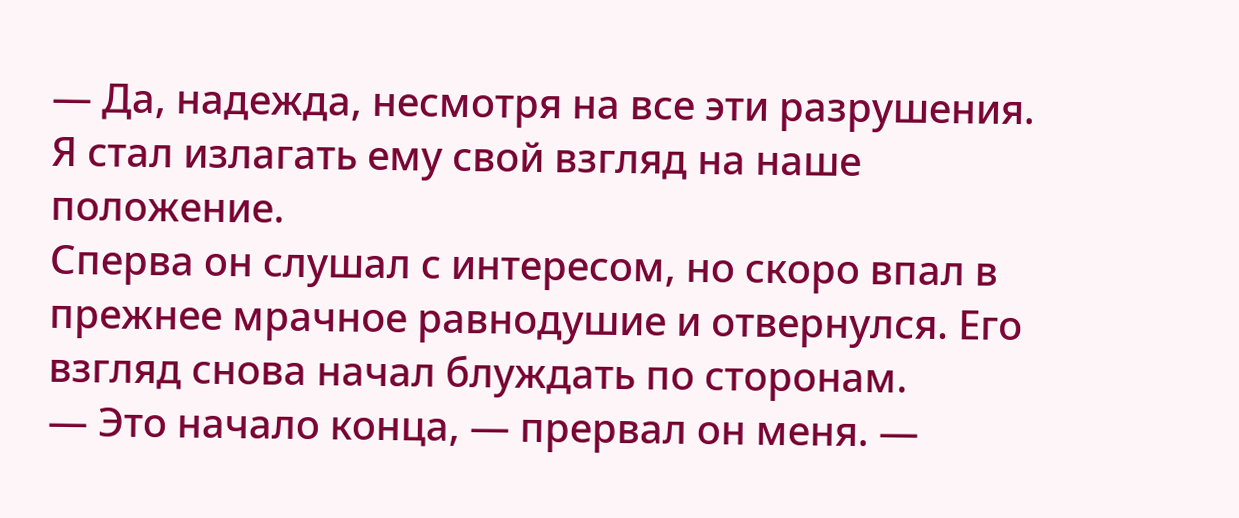— Да, надежда, несмотря на все эти разрушения.
Я стал излагать ему свой взгляд на наше положение.
Сперва он слушал с интересом, но скоро впал в прежнее мрачное равнодушие и отвернулся. Его взгляд снова начал блуждать по сторонам.
— Это начало конца, — прервал он меня. —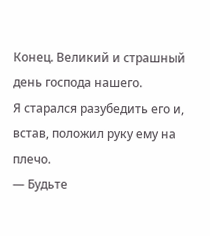Конец. Великий и страшный день господа нашего.
Я старался разубедить его и, встав, положил руку ему на плечо.
— Будьте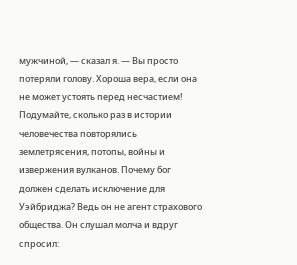мужчиной, — сказал я. — Вы просто потеряли голову. Хороша вера, если она не может устоять перед несчастием! Подумайте, сколько раз в истории человечества повторялись землетрясения, потопы, войны и извержения вулканов. Почему бог должен сделать исключение для Уэйбриджа? Ведь он не агент страхового общества. Он слушал молча и вдруг спросил: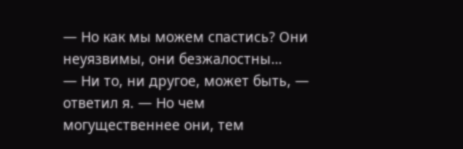— Но как мы можем спастись? Они неуязвимы, они безжалостны…
— Ни то, ни другое, может быть, — ответил я. — Но чем могущественнее они, тем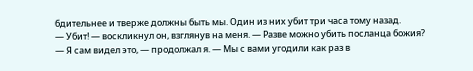бдительнее и тверже должны быть мы. Один из них убит три часа тому назад.
— Убит! — воскликнул он, взглянув на меня. — Разве можно убить посланца божия?
— Я сам видел это, — продолжал я. — Мы с вами угодили как раз в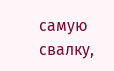самую свалку,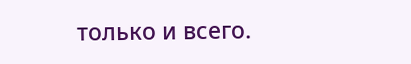только и всего.